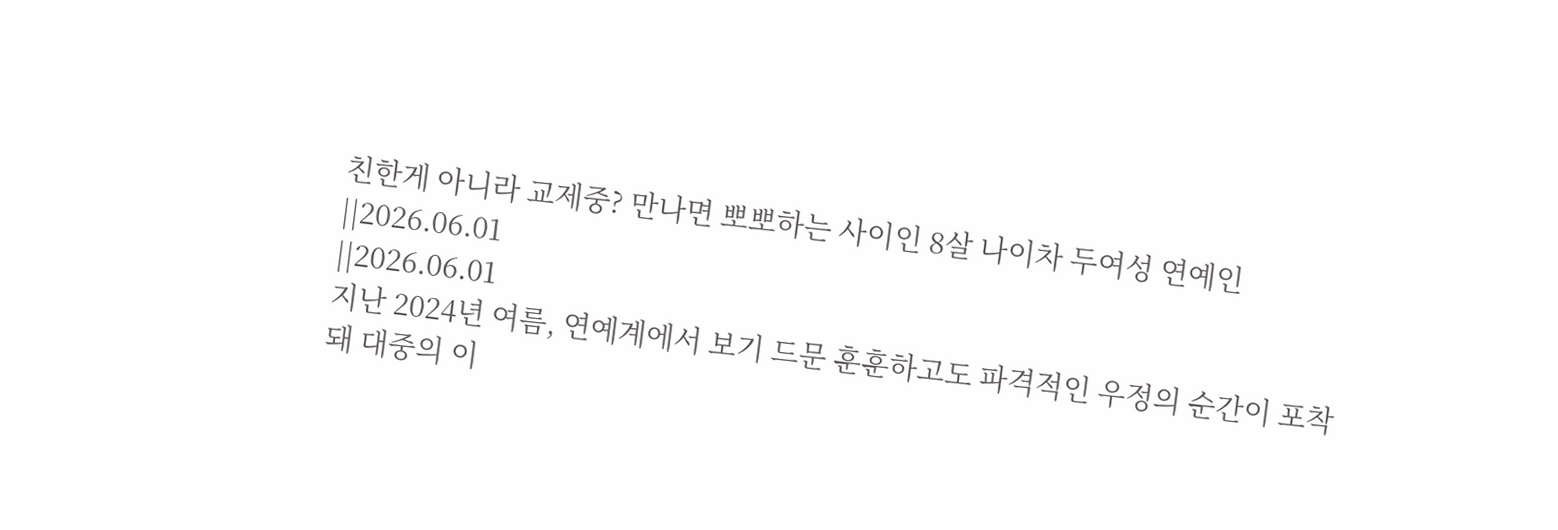친한게 아니라 교제중? 만나면 뽀뽀하는 사이인 8살 나이차 두여성 연예인
||2026.06.01
||2026.06.01
지난 2024년 여름, 연예계에서 보기 드문 훈훈하고도 파격적인 우정의 순간이 포착돼 대중의 이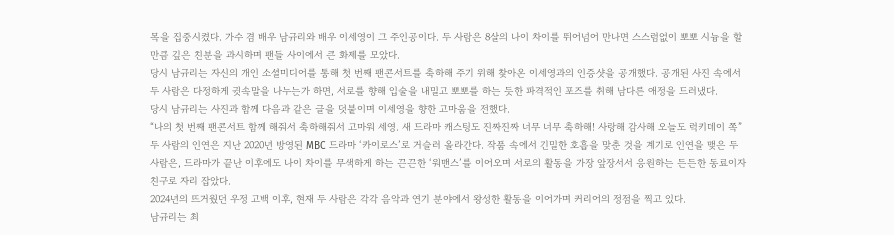목을 집중시켰다. 가수 겸 배우 남규리와 배우 이세영이 그 주인공이다. 두 사람은 8살의 나이 차이를 뛰어넘어 만나면 스스럼없이 뽀뽀 시늉을 할 만큼 깊은 친분을 과시하며 팬들 사이에서 큰 화제를 모았다.
당시 남규리는 자신의 개인 소셜미디어를 통해 첫 번째 팬콘서트를 축하해 주기 위해 찾아온 이세영과의 인증샷을 공개했다. 공개된 사진 속에서 두 사람은 다정하게 귓속말을 나누는가 하면, 서로를 향해 입술을 내밀고 뽀뽀를 하는 듯한 파격적인 포즈를 취해 남다른 애정을 드러냈다.
당시 남규리는 사진과 함께 다음과 같은 글을 덧붙이며 이세영을 향한 고마움을 전했다.
“나의 첫 번째 팬콘서트 함께 해줘서 축하해줘서 고마워 세영. 새 드라마 캐스팅도 진짜진짜 너무 너무 축하해! 사랑해 감사해 오늘도 럭키데이 쪽”
두 사람의 인연은 지난 2020년 방영된 MBC 드라마 ‘카이로스’로 거슬러 올라간다. 작품 속에서 긴밀한 호흡을 맞춘 것을 계기로 인연을 맺은 두 사람은, 드라마가 끝난 이후에도 나이 차이를 무색하게 하는 끈끈한 ‘워맨스’를 이어오며 서로의 활동을 가장 앞장서서 응원하는 든든한 동료이자 친구로 자리 잡았다.
2024년의 뜨거웠던 우정 고백 이후, 현재 두 사람은 각각 음악과 연기 분야에서 왕성한 활동을 이어가며 커리어의 정점을 찍고 있다.
남규리는 최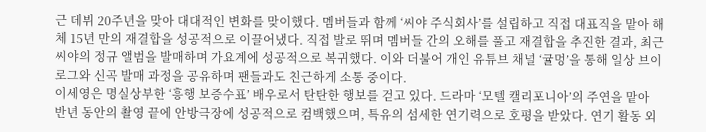근 데뷔 20주년을 맞아 대대적인 변화를 맞이했다. 멤버들과 함께 ‘씨야 주식회사’를 설립하고 직접 대표직을 맡아 해체 15년 만의 재결합을 성공적으로 이끌어냈다. 직접 발로 뛰며 멤버들 간의 오해를 풀고 재결합을 추진한 결과, 최근 씨야의 정규 앨범을 발매하며 가요계에 성공적으로 복귀했다. 이와 더불어 개인 유튜브 채널 ‘귤멍’을 통해 일상 브이로그와 신곡 발매 과정을 공유하며 팬들과도 친근하게 소통 중이다.
이세영은 명실상부한 ‘흥행 보증수표’ 배우로서 탄탄한 행보를 걷고 있다. 드라마 ‘모텔 캘리포니아’의 주연을 맡아 반년 동안의 촬영 끝에 안방극장에 성공적으로 컴백했으며, 특유의 섬세한 연기력으로 호평을 받았다. 연기 활동 외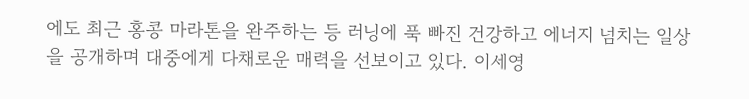에도 최근 홍콩 마라톤을 완주하는 등 러닝에 푹 빠진 건강하고 에너지 넘치는 일상을 공개하며 대중에게 다채로운 매력을 선보이고 있다. 이세영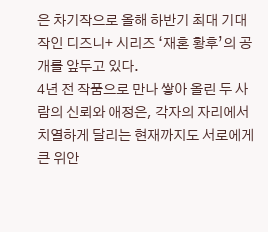은 차기작으로 올해 하반기 최대 기대작인 디즈니+ 시리즈 ‘재혼 황후’의 공개를 앞두고 있다.
4년 전 작품으로 만나 쌓아 올린 두 사람의 신뢰와 애정은, 각자의 자리에서 치열하게 달리는 현재까지도 서로에게 큰 위안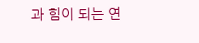과 힘이 되는 연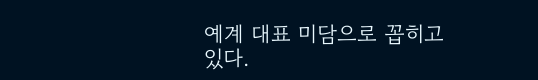예계 대표 미담으로 꼽히고 있다.